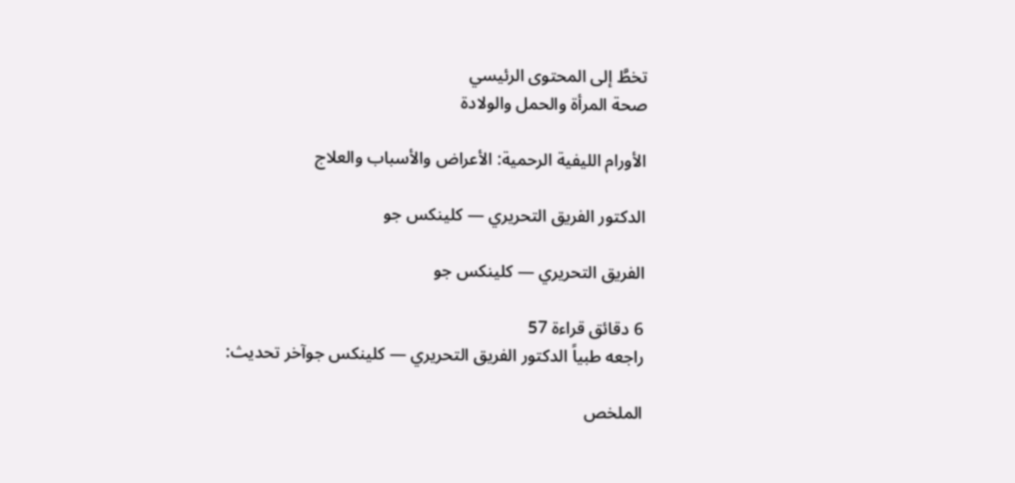تخطَّ إلى المحتوى الرئيسي
صحة المرأة والحمل والولادة

الأورام الليفية الرحمية: الأعراض والأسباب والعلاج

الدكتور الفريق التحريري — كلينكس جو

الفريق التحريري — كلينكس جو

6 دقائق قراءة 57
راجعه طبياً الدكتور الفريق التحريري — كلينكس جوآخر تحديث:

الملخص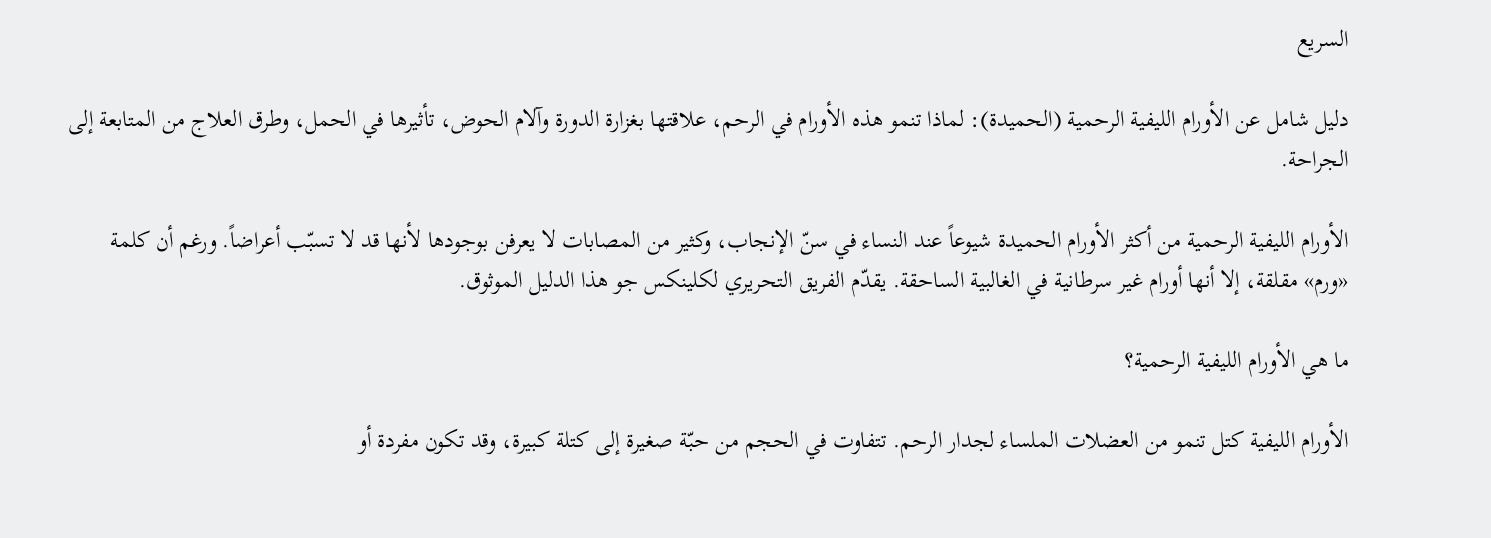السريع

دليل شامل عن الأورام الليفية الرحمية (الحميدة): لماذا تنمو هذه الأورام في الرحم، علاقتها بغزارة الدورة وآلام الحوض، تأثيرها في الحمل، وطرق العلاج من المتابعة إلى الجراحة.

الأورام الليفية الرحمية من أكثر الأورام الحميدة شيوعاً عند النساء في سنّ الإنجاب، وكثير من المصابات لا يعرفن بوجودها لأنها قد لا تسبّب أعراضاً. ورغم أن كلمة «ورم» مقلقة، إلا أنها أورام غير سرطانية في الغالبية الساحقة. يقدّم الفريق التحريري لكلينكس جو هذا الدليل الموثوق.

ما هي الأورام الليفية الرحمية؟

الأورام الليفية كتل تنمو من العضلات الملساء لجدار الرحم. تتفاوت في الحجم من حبّة صغيرة إلى كتلة كبيرة، وقد تكون مفردة أو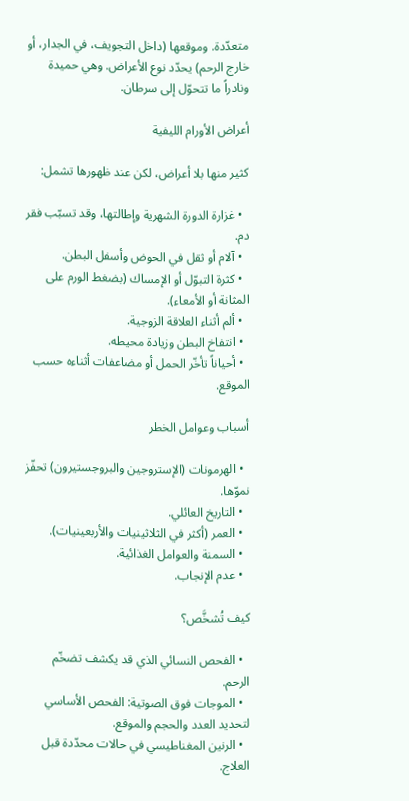متعدّدة. وموقعها (داخل التجويف، في الجدار، أو خارج الرحم) يحدّد نوع الأعراض. وهي حميدة ونادراً ما تتحوّل إلى سرطان.

أعراض الأورام الليفية

كثير منها بلا أعراض، لكن عند ظهورها تشمل:

  • غزارة الدورة الشهرية وإطالتها، وقد تسبّب فقر دم.
  • آلام أو ثقل في الحوض وأسفل البطن.
  • كثرة التبوّل أو الإمساك (بضغط الورم على المثانة أو الأمعاء).
  • ألم أثناء العلاقة الزوجية.
  • انتفاخ البطن وزيادة محيطه.
  • أحياناً تأخّر الحمل أو مضاعفات أثناءه حسب الموقع.

أسباب وعوامل الخطر

  • الهرمونات (الإستروجين والبروجستيرون) تحفّز نموّها.
  • التاريخ العائلي.
  • العمر (أكثر في الثلاثينيات والأربعينيات).
  • السمنة والعوامل الغذائية.
  • عدم الإنجاب.

كيف تُشخَّص؟

  • الفحص النسائي الذي قد يكشف تضخّم الرحم.
  • الموجات فوق الصوتية: الفحص الأساسي لتحديد العدد والحجم والموقع.
  • الرنين المغناطيسي في حالات محدّدة قبل العلاج.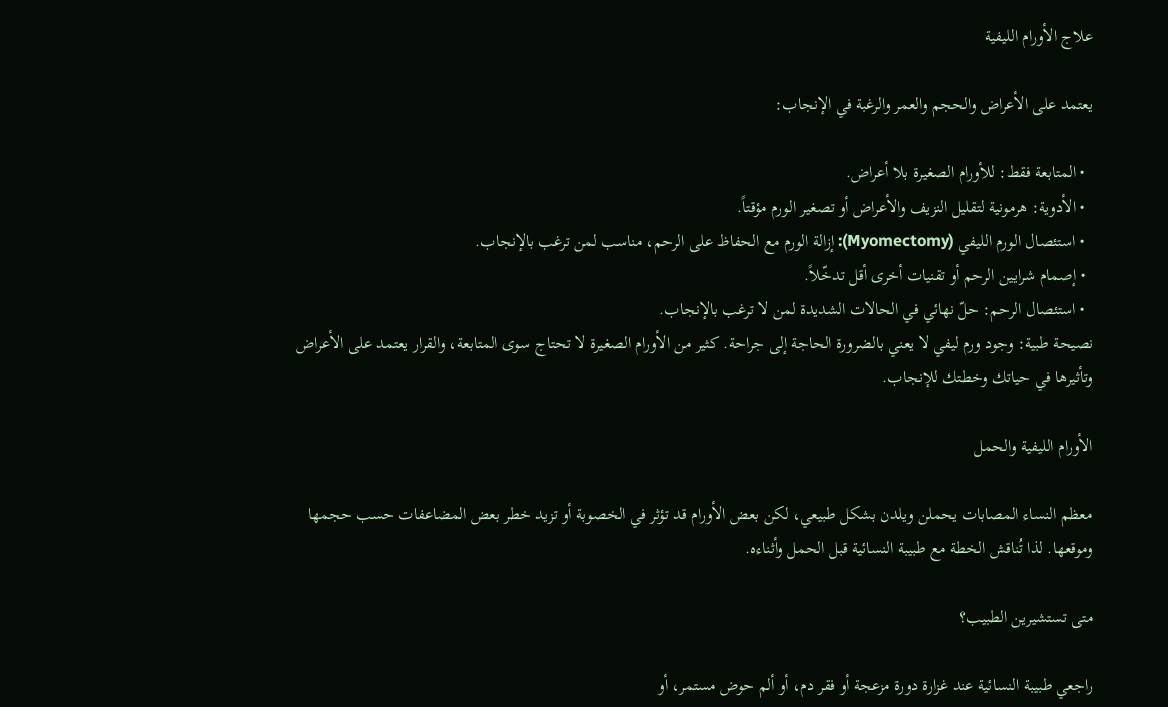علاج الأورام الليفية

يعتمد على الأعراض والحجم والعمر والرغبة في الإنجاب:

  • المتابعة فقط: للأورام الصغيرة بلا أعراض.
  • الأدوية: هرمونية لتقليل النزيف والأعراض أو تصغير الورم مؤقتاً.
  • استئصال الورم الليفي (Myomectomy): إزالة الورم مع الحفاظ على الرحم، مناسب لمن ترغب بالإنجاب.
  • إصمام شرايين الرحم أو تقنيات أخرى أقل تدخّلاً.
  • استئصال الرحم: حلّ نهائي في الحالات الشديدة لمن لا ترغب بالإنجاب.
نصيحة طبية: وجود ورم ليفي لا يعني بالضرورة الحاجة إلى جراحة. كثير من الأورام الصغيرة لا تحتاج سوى المتابعة، والقرار يعتمد على الأعراض وتأثيرها في حياتك وخطتك للإنجاب.

الأورام الليفية والحمل

معظم النساء المصابات يحملن ويلدن بشكل طبيعي، لكن بعض الأورام قد تؤثر في الخصوبة أو تزيد خطر بعض المضاعفات حسب حجمها وموقعها. لذا تُناقش الخطة مع طبيبة النسائية قبل الحمل وأثناءه.

متى تستشيرين الطبيب؟

راجعي طبيبة النسائية عند غزارة دورة مزعجة أو فقر دم، أو ألم حوض مستمر، أو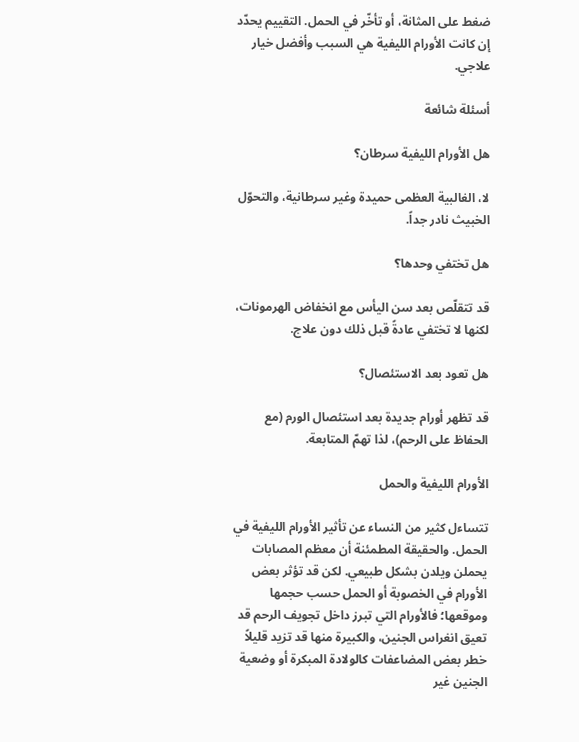ضغط على المثانة، أو تأخّر في الحمل. التقييم يحدّد إن كانت الأورام الليفية هي السبب وأفضل خيار علاجي.

أسئلة شائعة

هل الأورام الليفية سرطان؟

لا، الغالبية العظمى حميدة وغير سرطانية، والتحوّل الخبيث نادر جداً.

هل تختفي وحدها؟

قد تتقلّص بعد سن اليأس مع انخفاض الهرمونات، لكنها لا تختفي عادةً قبل ذلك دون علاج.

هل تعود بعد الاستئصال؟

قد تظهر أورام جديدة بعد استئصال الورم (مع الحفاظ على الرحم)، لذا تهمّ المتابعة.

الأورام الليفية والحمل

تتساءل كثير من النساء عن تأثير الأورام الليفية في الحمل. والحقيقة المطمئنة أن معظم المصابات يحملن ويلدن بشكل طبيعي. لكن قد تؤثر بعض الأورام في الخصوبة أو الحمل حسب حجمها وموقعها؛ فالأورام التي تبرز داخل تجويف الرحم قد تعيق انغراس الجنين، والكبيرة منها قد تزيد قليلاً خطر بعض المضاعفات كالولادة المبكرة أو وضعية الجنين غير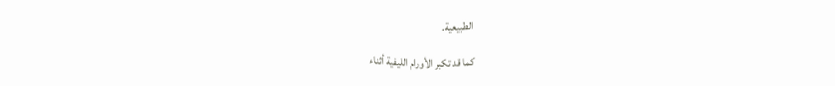الطبيعية.

كما قد تكبر الأورام الليفية أثناء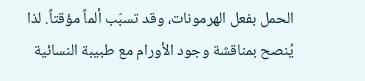الحمل بفعل الهرمونات، وقد تسبّب ألماً مؤقتاً. لذا يُنصح بمناقشة وجود الأورام مع طبيبة النسائية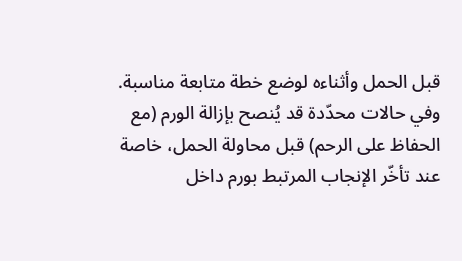قبل الحمل وأثناءه لوضع خطة متابعة مناسبة. وفي حالات محدّدة قد يُنصح بإزالة الورم (مع الحفاظ على الرحم) قبل محاولة الحمل، خاصة عند تأخّر الإنجاب المرتبط بورم داخل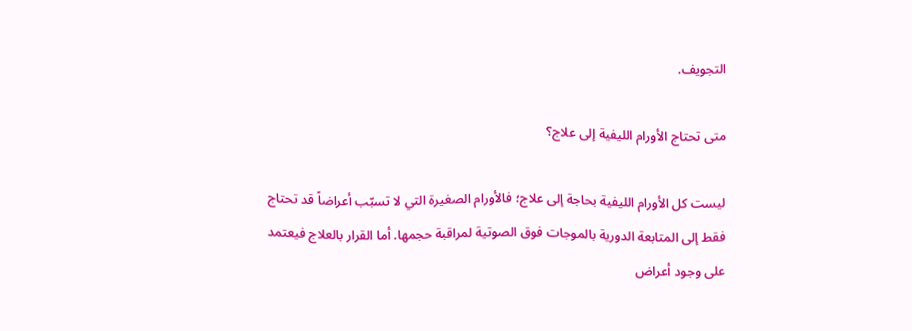التجويف.

متى تحتاج الأورام الليفية إلى علاج؟

ليست كل الأورام الليفية بحاجة إلى علاج؛ فالأورام الصغيرة التي لا تسبّب أعراضاً قد تحتاج فقط إلى المتابعة الدورية بالموجات فوق الصوتية لمراقبة حجمها. أما القرار بالعلاج فيعتمد على وجود أعراض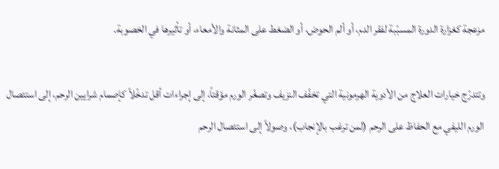مزعجة كغزارة الدورة المسبّبة لفقر الدم، أو ألم الحوض، أو الضغط على المثانة والأمعاء، أو تأثيرها في الخصوبة.

وتتدرّج خيارات العلاج من الأدوية الهرمونية التي تخفّف النزيف وتصغّر الورم مؤقتاً، إلى إجراءات أقل تدخّلاً كإصمام شرايين الرحم، إلى استئصال الورم الليفي مع الحفاظ على الرحم (لمن ترغب بالإنجاب)، وصولاً إلى استئصال الرحم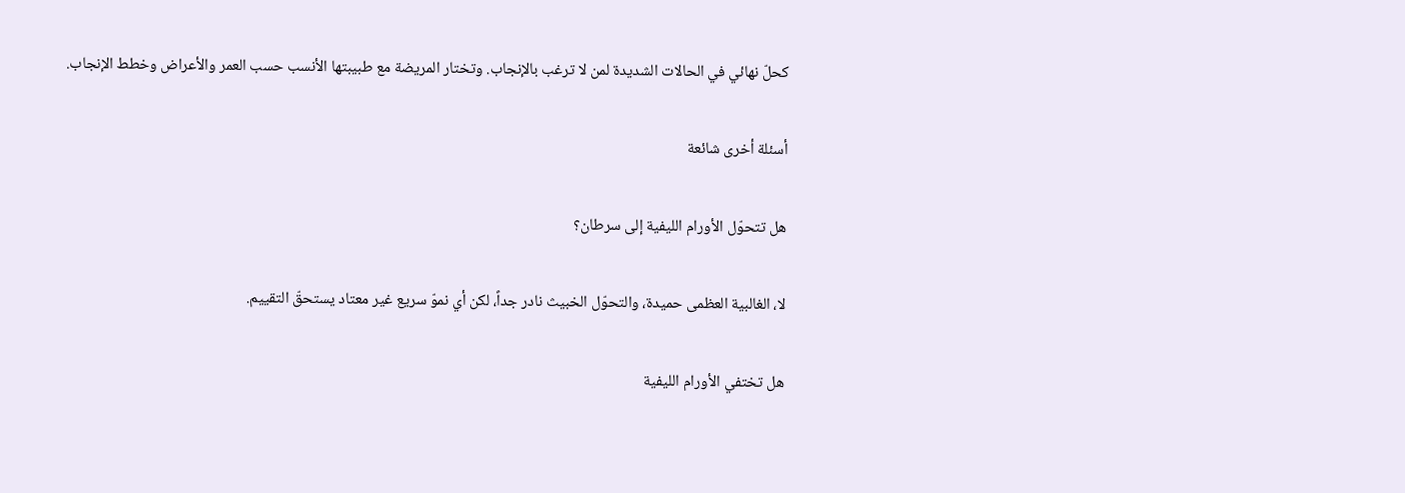كحلّ نهائي في الحالات الشديدة لمن لا ترغب بالإنجاب. وتختار المريضة مع طبيبتها الأنسب حسب العمر والأعراض وخطط الإنجاب.

أسئلة أخرى شائعة

هل تتحوّل الأورام الليفية إلى سرطان؟

لا، الغالبية العظمى حميدة، والتحوّل الخبيث نادر جداً، لكن أي نموّ سريع غير معتاد يستحقّ التقييم.

هل تختفي الأورام الليفية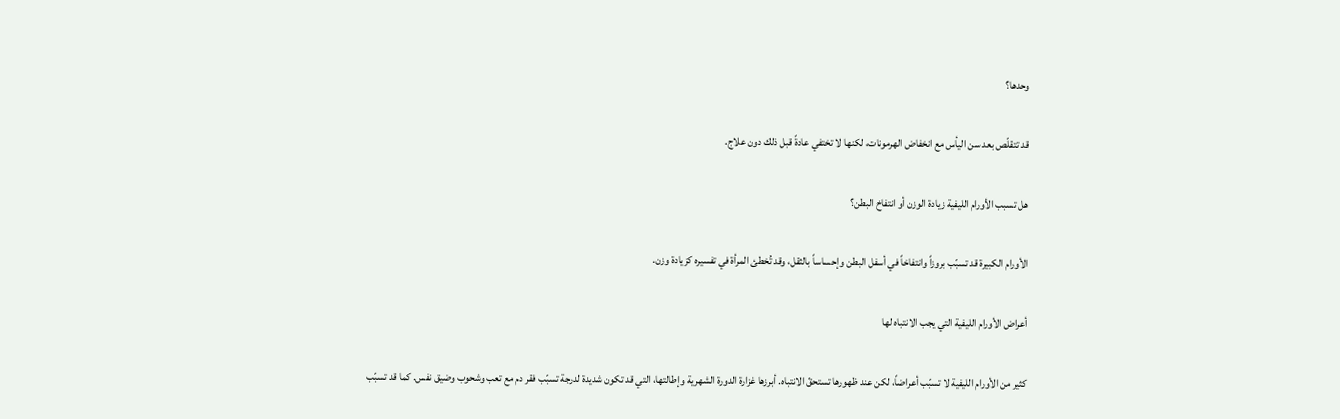وحدها؟

قد تتقلّص بعد سن اليأس مع انخفاض الهرمونات، لكنها لا تختفي عادةً قبل ذلك دون علاج.

هل تسبب الأورام الليفية زيادة الوزن أو انتفاخ البطن؟

الأورام الكبيرة قد تسبّب بروزاً وانتفاخاً في أسفل البطن وإحساساً بالثقل، وقد تُخطئ المرأة في تفسيره كزيادة وزن.

أعراض الأورام الليفية التي يجب الانتباه لها

كثير من الأورام الليفية لا تسبّب أعراضاً، لكن عند ظهورها تستحقّ الانتباه. أبرزها غزارة الدورة الشهرية وإطالتها، التي قد تكون شديدة لدرجة تسبّب فقر دم مع تعب وشحوب وضيق نفس. كما قد تسبّب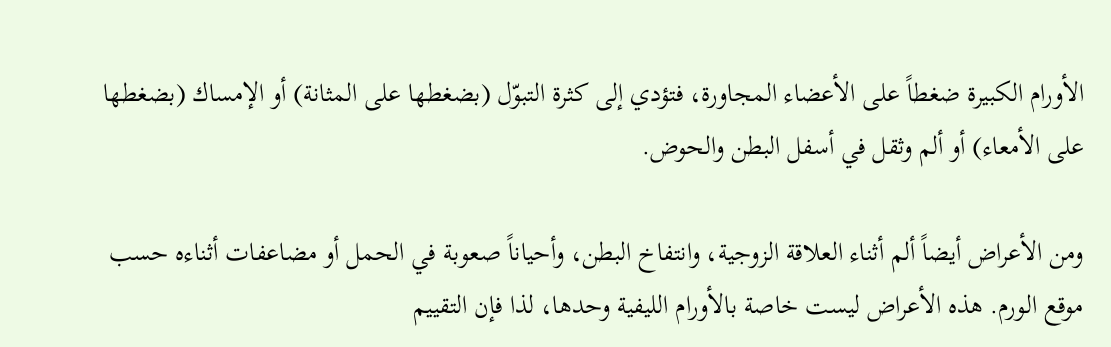الأورام الكبيرة ضغطاً على الأعضاء المجاورة، فتؤدي إلى كثرة التبوّل (بضغطها على المثانة) أو الإمساك (بضغطها على الأمعاء) أو ألم وثقل في أسفل البطن والحوض.

ومن الأعراض أيضاً ألم أثناء العلاقة الزوجية، وانتفاخ البطن، وأحياناً صعوبة في الحمل أو مضاعفات أثناءه حسب موقع الورم. هذه الأعراض ليست خاصة بالأورام الليفية وحدها، لذا فإن التقييم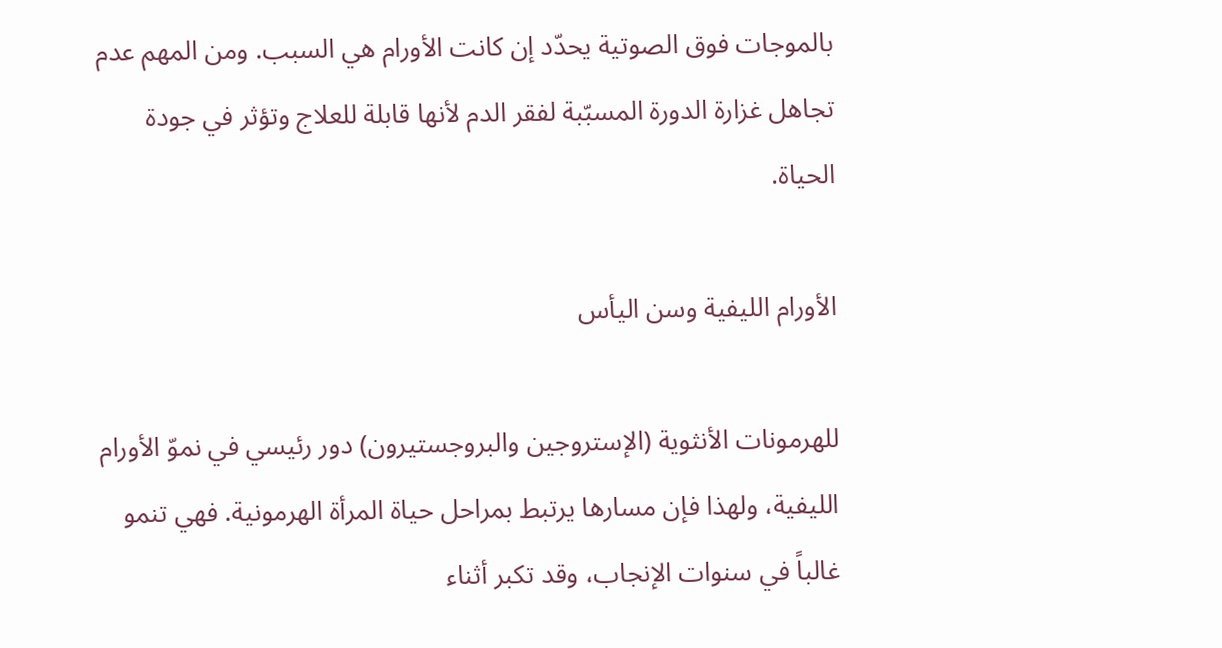بالموجات فوق الصوتية يحدّد إن كانت الأورام هي السبب. ومن المهم عدم تجاهل غزارة الدورة المسبّبة لفقر الدم لأنها قابلة للعلاج وتؤثر في جودة الحياة.

الأورام الليفية وسن اليأس

للهرمونات الأنثوية (الإستروجين والبروجستيرون) دور رئيسي في نموّ الأورام الليفية، ولهذا فإن مسارها يرتبط بمراحل حياة المرأة الهرمونية. فهي تنمو غالباً في سنوات الإنجاب، وقد تكبر أثناء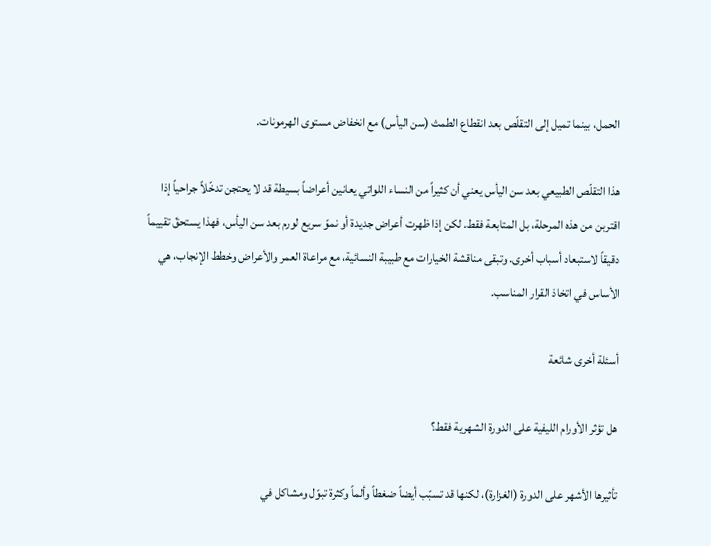الحمل، بينما تميل إلى التقلّص بعد انقطاع الطمث (سن اليأس) مع انخفاض مستوى الهرمونات.

هذا التقلّص الطبيعي بعد سن اليأس يعني أن كثيراً من النساء اللواتي يعانين أعراضاً بسيطة قد لا يحتجن تدخّلاً جراحياً إذا اقتربن من هذه المرحلة، بل المتابعة فقط. لكن إذا ظهرت أعراض جديدة أو نموّ سريع لورم بعد سن اليأس، فهذا يستحقّ تقييماً دقيقاً لاستبعاد أسباب أخرى. وتبقى مناقشة الخيارات مع طبيبة النسائية، مع مراعاة العمر والأعراض وخطط الإنجاب، هي الأساس في اتخاذ القرار المناسب.

أسئلة أخرى شائعة

هل تؤثر الأورام الليفية على الدورة الشهرية فقط؟

تأثيرها الأشهر على الدورة (الغزارة)، لكنها قد تسبّب أيضاً ضغطاً وألماً وكثرة تبوّل ومشاكل في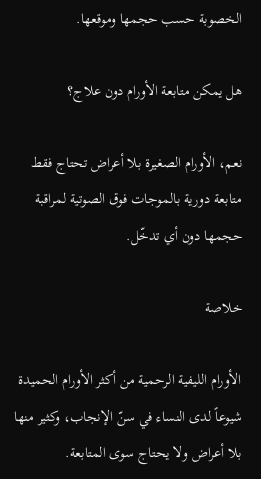الخصوبة حسب حجمها وموقعها.

هل يمكن متابعة الأورام دون علاج؟

نعم، الأورام الصغيرة بلا أعراض تحتاج فقط متابعة دورية بالموجات فوق الصوتية لمراقبة حجمها دون أي تدخّل.

خلاصة

الأورام الليفية الرحمية من أكثر الأورام الحميدة شيوعاً لدى النساء في سنّ الإنجاب، وكثير منها بلا أعراض ولا يحتاج سوى المتابعة.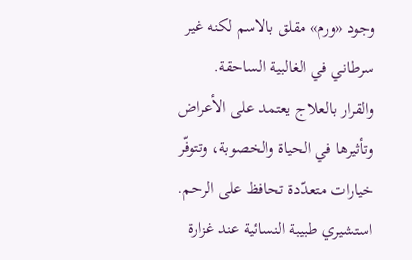وجود «ورم» مقلق بالاسم لكنه غير سرطاني في الغالبية الساحقة. والقرار بالعلاج يعتمد على الأعراض وتأثيرها في الحياة والخصوبة، وتتوفّر خيارات متعدّدة تحافظ على الرحم. استشيري طبيبة النسائية عند غزارة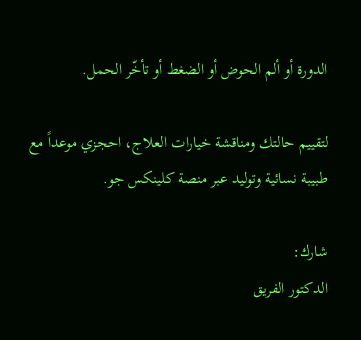الدورة أو ألم الحوض أو الضغط أو تأخّر الحمل.

لتقييم حالتك ومناقشة خيارات العلاج، احجزي موعداً مع طبيبة نسائية وتوليد عبر منصة كلينكس جو.

شارك:
الدكتور الفريق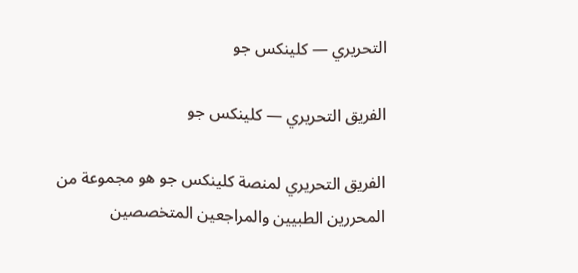التحريري — كلينكس جو

الفريق التحريري — كلينكس جو

الفريق التحريري لمنصة كلينكس جو هو مجموعة من المحررين الطبيين والمراجعين المتخصصين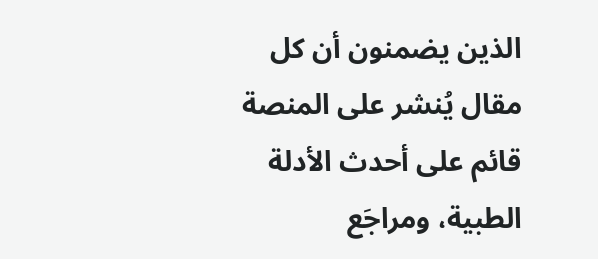الذين يضمنون أن كل مقال يُنشر على المنصة قائم على أحدث الأدلة الطبية، ومراجَع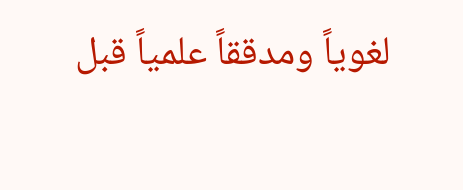لغوياً ومدققاً علمياً قبل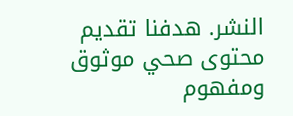النشر. هدفنا تقديم محتوى صحي موثوق ومفهوم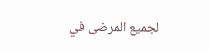لجميع المرضى في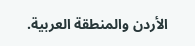الأردن والمنطقة العربية.